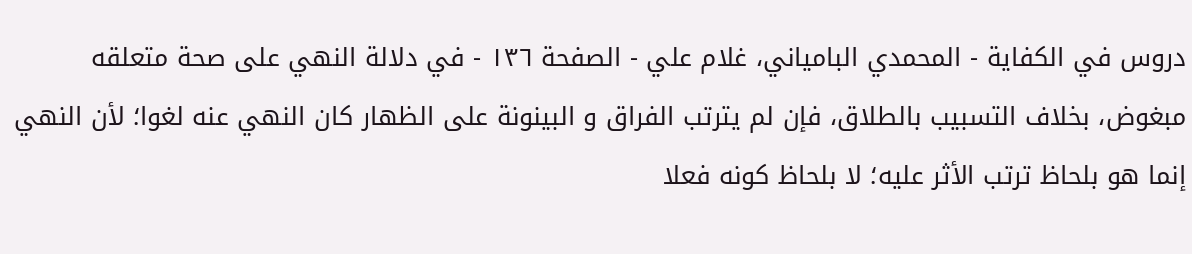دروس في الكفاية - المحمدي البامياني، غلام علي - الصفحة ١٣٦ - في دلالة النهي على صحة متعلقه
مبغوض، بخلاف التسبيب بالطلاق، فإن لم يترتب الفراق و البينونة على الظهار كان النهي عنه لغوا؛ لأن النهي إنما هو بلحاظ ترتب الأثر عليه؛ لا بلحاظ كونه فعلا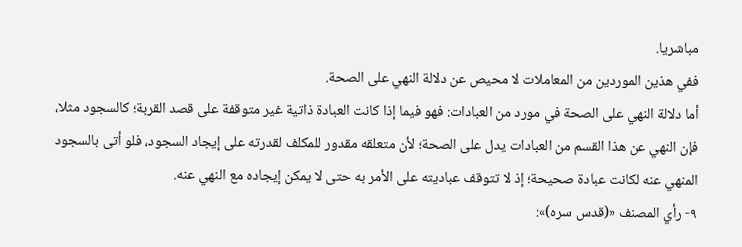مباشريا.
ففي هذين الموردين من المعاملات لا محيص عن دلالة النهي على الصحة.
أما دلالة النهي على الصحة في مورد من العبادات: فهو فيما إذا كانت العبادة ذاتية غير متوقفة على قصد القربة؛ كالسجود مثلا، فإن النهي عن هذا القسم من العبادات يدل على الصحة؛ لأن متعلقه مقدور للمكلف لقدرته على إيجاد السجود، فلو أتى بالسجود المنهي عنه لكانت عبادة صحيحة؛ إذ لا تتوقف عباديته على الأمر به حتى لا يمكن إيجاده مع النهي عنه.
٩- رأي المصنف «(قدس سره)»: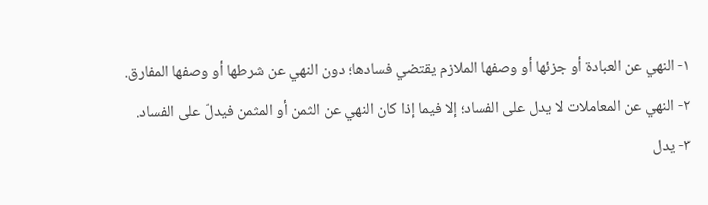١- النهي عن العبادة أو جزئها أو وصفها الملازم يقتضي فسادها؛ دون النهي عن شرطها أو وصفها المفارق.
٢- النهي عن المعاملات لا يدل على الفساد؛ إلا فيما إذا كان النهي عن الثمن أو المثمن فيدلّ على الفساد.
٣- يدل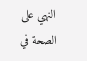النهي على الصحة في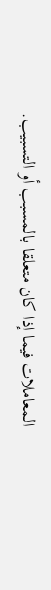المعاملات فيما إذا كان متعلقا بالمسبب أو التسبيب.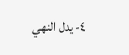٤- يدل النهي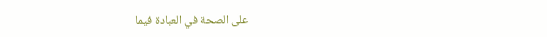على الصحة في العبادة فيما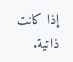إذا كانت ذاتية.